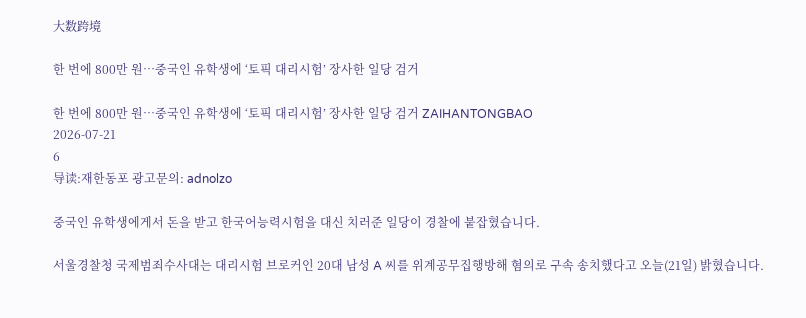大数跨境

한 번에 800만 원…중국인 유학생에 ‘토픽 대리시험’ 장사한 일당 검거

한 번에 800만 원…중국인 유학생에 ‘토픽 대리시험’ 장사한 일당 검거 ZAIHANTONGBAO
2026-07-21
6
导读:재한동포 광고문의: adnolzo

중국인 유학생에게서 돈을 받고 한국어능력시험을 대신 치러준 일당이 경찰에 붙잡혔습니다.

서울경찰청 국제범죄수사대는 대리시험 브로커인 20대 남성 A 씨를 위계공무집행방해 혐의로 구속 송치했다고 오늘(21일) 밝혔습니다.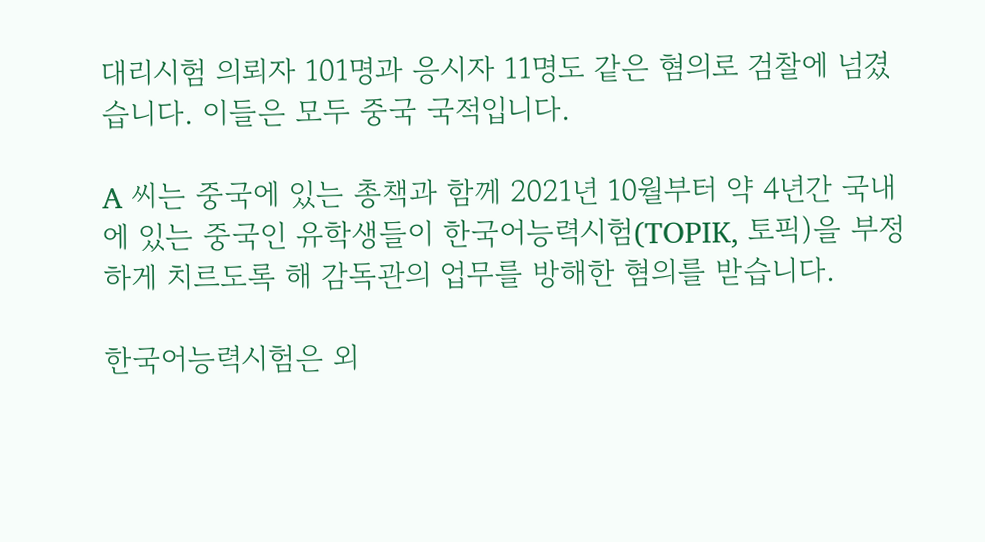대리시험 의뢰자 101명과 응시자 11명도 같은 혐의로 검찰에 넘겼습니다. 이들은 모두 중국 국적입니다.

A 씨는 중국에 있는 총책과 함께 2021년 10월부터 약 4년간 국내에 있는 중국인 유학생들이 한국어능력시험(TOPIK, 토픽)을 부정하게 치르도록 해 감독관의 업무를 방해한 혐의를 받습니다.

한국어능력시험은 외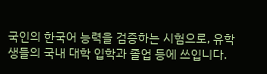국인의 한국어 능력을 검증하는 시험으로, 유학생들의 국내 대학 입학과 졸업 등에 쓰입니다.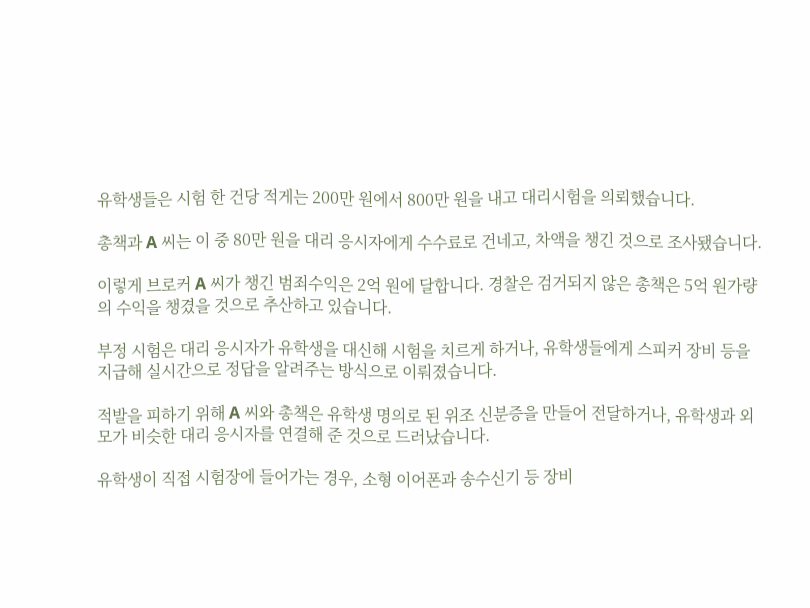유학생들은 시험 한 건당 적게는 200만 원에서 800만 원을 내고 대리시험을 의뢰했습니다.

총책과 A 씨는 이 중 80만 원을 대리 응시자에게 수수료로 건네고, 차액을 챙긴 것으로 조사됐습니다.

이렇게 브로커 A 씨가 챙긴 범죄수익은 2억 원에 달합니다. 경찰은 검거되지 않은 총책은 5억 원가량의 수익을 챙겼을 것으로 추산하고 있습니다.

부정 시험은 대리 응시자가 유학생을 대신해 시험을 치르게 하거나, 유학생들에게 스피커 장비 등을 지급해 실시간으로 정답을 알려주는 방식으로 이뤄졌습니다.

적발을 피하기 위해 A 씨와 총책은 유학생 명의로 된 위조 신분증을 만들어 전달하거나, 유학생과 외모가 비슷한 대리 응시자를 연결해 준 것으로 드러났습니다.

유학생이 직접 시험장에 들어가는 경우, 소형 이어폰과 송수신기 등 장비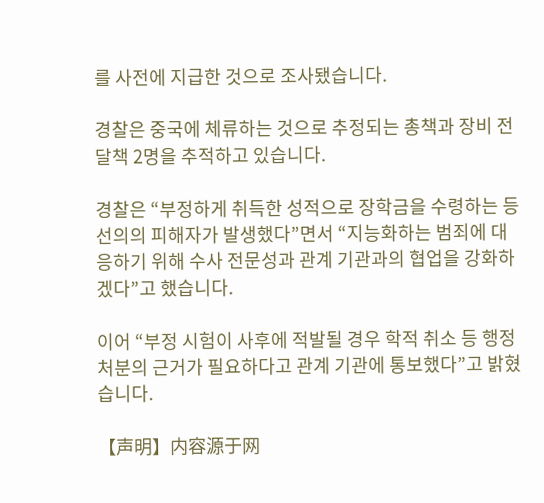를 사전에 지급한 것으로 조사됐습니다.

경찰은 중국에 체류하는 것으로 추정되는 총책과 장비 전달책 2명을 추적하고 있습니다.

경찰은 “부정하게 취득한 성적으로 장학금을 수령하는 등 선의의 피해자가 발생했다”면서 “지능화하는 범죄에 대응하기 위해 수사 전문성과 관계 기관과의 협업을 강화하겠다”고 했습니다.

이어 “부정 시험이 사후에 적발될 경우 학적 취소 등 행정처분의 근거가 필요하다고 관계 기관에 통보했다”고 밝혔습니다.

【声明】内容源于网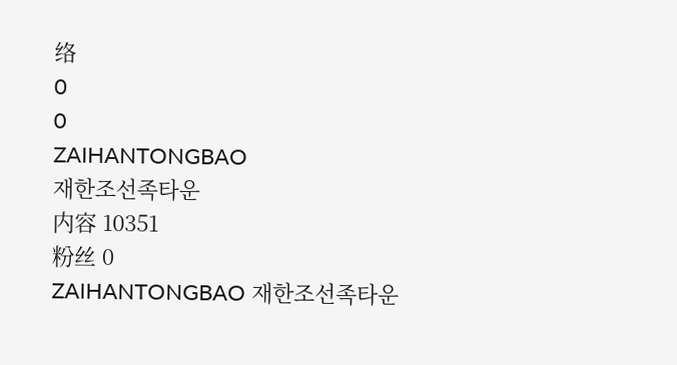络
0
0
ZAIHANTONGBAO
재한조선족타운
内容 10351
粉丝 0
ZAIHANTONGBAO 재한조선족타운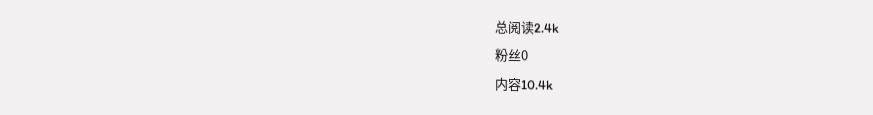总阅读2.4k
粉丝0
内容10.4k